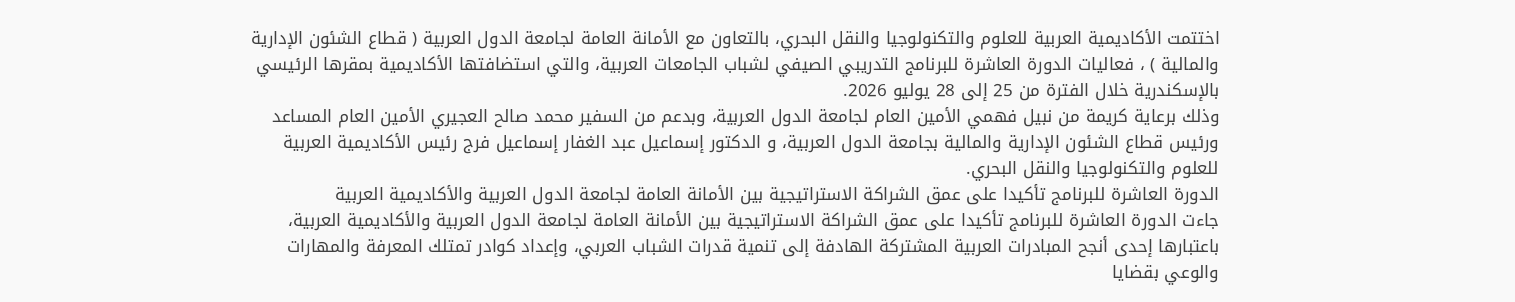اختتمت الأكاديمية العربية للعلوم والتكنولوجيا والنقل البحري، بالتعاون مع الأمانة العامة لجامعة الدول العربية ( قطاع الشئون الإدارية والمالية ) ، فعاليات الدورة العاشرة للبرنامج التدريبي الصيفي لشباب الجامعات العربية، والتي استضافتها الأكاديمية بمقرها الرئيسي بالإسكندرية خلال الفترة من 25 إلى 28 يوليو 2026.
وذلك برعاية كريمة من نبيل فهمي الأمين العام لجامعة الدول العربية، وبدعم من السفير محمد صالح العجيري الأمين العام المساعد ورئيس قطاع الشئون الإدارية والمالية بجامعة الدول العربية، و الدكتور إسماعيل عبد الغفار إسماعيل فرج رئيس الأكاديمية العربية للعلوم والتكنولوجيا والنقل البحري.
الدورة العاشرة للبرنامج تأكيدا على عمق الشراكة الاستراتيجية بين الأمانة العامة لجامعة الدول العربية والأكاديمية العربية
جاءت الدورة العاشرة للبرنامج تأكيدا على عمق الشراكة الاستراتيجية بين الأمانة العامة لجامعة الدول العربية والأكاديمية العربية، باعتبارها إحدى أنجح المبادرات العربية المشتركة الهادفة إلى تنمية قدرات الشباب العربي، وإعداد كوادر تمتلك المعرفة والمهارات والوعي بقضايا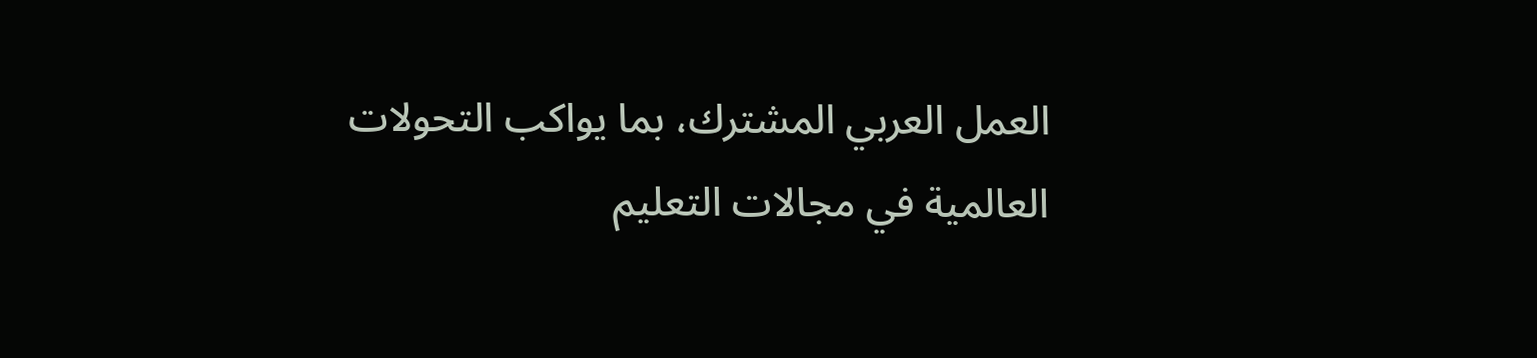العمل العربي المشترك، بما يواكب التحولات العالمية في مجالات التعليم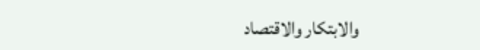والابتكار والاقتصاد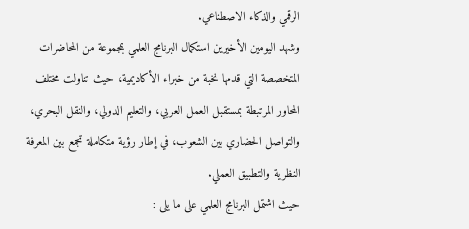الرقمي والذكاء الاصطناعي.
وشهد اليومين الأخيرين استكمال البرنامج العلمي بمجموعة من المحاضرات المتخصصة التي قدمها نخبة من خبراء الأكاديمية، حيث تناولت مختلف المحاور المرتبطة بمستقبل العمل العربي، والتعليم الدولي، والنقل البحري، والتواصل الحضاري بين الشعوب، في إطار رؤية متكاملة تجمع بين المعرفة النظرية والتطبيق العملي.
حيث اشتمل البرنامج العلمي على ما يلى :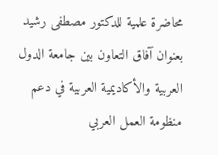محاضرة علمية للدكتور مصطفى رشيد بعنوان آفاق التعاون بين جامعة الدول العربية والأكاديمية العربية في دعم منظومة العمل العربي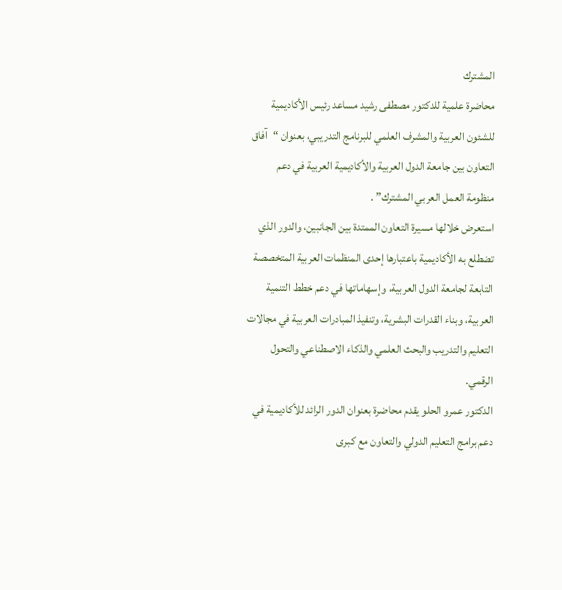المشترك
محاضرة علمية للدكتور مصطفى رشيد مساعد رئيس الأكاديمية للشئون العربية والمشرف العلمي للبرنامج التدريبي، بعنوان “آفاق التعاون بين جامعة الدول العربية والأكاديمية العربية في دعم منظومة العمل العربي المشترك” .
استعرض خلالها مسيرة التعاون الممتدة بين الجانبين، والدور الذي تضطلع به الأكاديمية باعتبارها إحدى المنظمات العربية المتخصصة التابعة لجامعة الدول العربية، وإسهاماتها في دعم خطط التنمية العربية، وبناء القدرات البشرية، وتنفيذ المبادرات العربية في مجالات التعليم والتدريب والبحث العلمي والذكاء الاصطناعي والتحول الرقمي.
الدكتور عمرو الحلو يقدم محاضرة بعنوان الدور الرائد للأكاديمية في دعم برامج التعليم الدولي والتعاون مع كبرى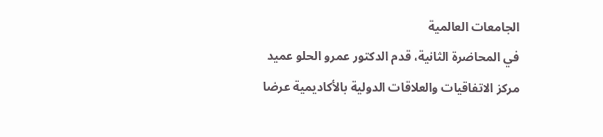الجامعات العالمية
في المحاضرة الثانية، قدم الدكتور عمرو الحلو عميد مركز الاتفاقيات والعلاقات الدولية بالأكاديمية عرضا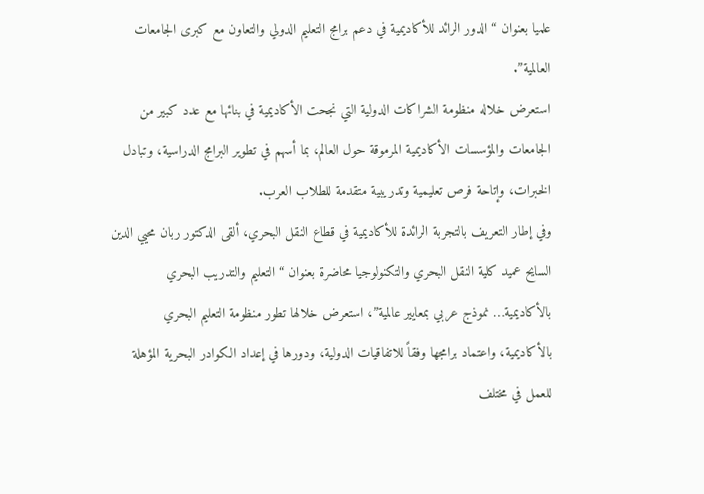علميا بعنوان “الدور الرائد للأكاديمية في دعم برامج التعليم الدولي والتعاون مع كبرى الجامعات العالمية”.
استعرض خلاله منظومة الشراكات الدولية التي نجحت الأكاديمية في بنائها مع عدد كبير من الجامعات والمؤسسات الأكاديمية المرموقة حول العالم، بما أسهم في تطوير البرامج الدراسية، وتبادل الخبرات، وإتاحة فرص تعليمية وتدريبية متقدمة للطلاب العرب.
وفي إطار التعريف بالتجربة الرائدة للأكاديمية في قطاع النقل البحري، ألقى الدكتور ربان محيي الدين السايح عميد كلية النقل البحري والتكنولوجيا محاضرة بعنوان “التعليم والتدريب البحري بالأكاديمية… نموذج عربي بمعايير عالمية”، استعرض خلالها تطور منظومة التعليم البحري بالأكاديمية، واعتماد برامجها وفقاً للاتفاقيات الدولية، ودورها في إعداد الكوادر البحرية المؤهلة للعمل في مختلف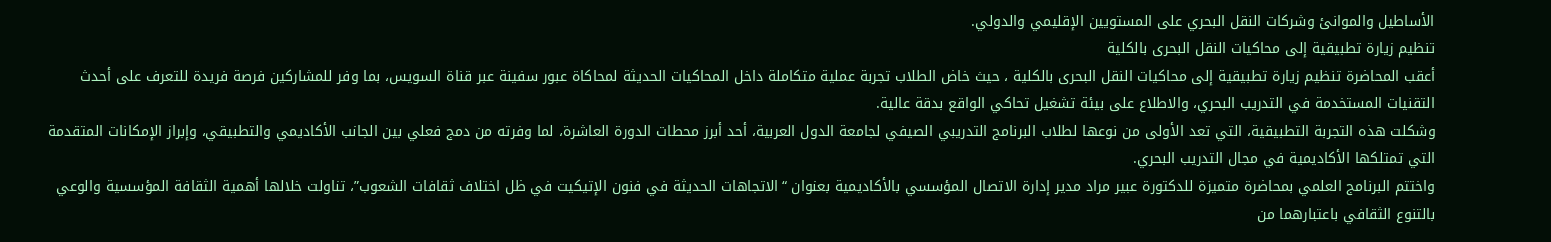الأساطيل والموانئ وشركات النقل البحري على المستويين الإقليمي والدولي.
تنظيم زيارة تطبيقية إلى محاكيات النقل البحرى بالكلية
أعقب المحاضرة تنظيم زيارة تطبيقية إلى محاكيات النقل البحرى بالكلية ، حيث خاض الطلاب تجربة عملية متكاملة داخل المحاكيات الحديثة لمحاكاة عبور سفينة عبر قناة السويس، بما وفر للمشاركين فرصة فريدة للتعرف على أحدث التقنيات المستخدمة في التدريب البحري، والاطلاع على بيئة تشغيل تحاكي الواقع بدقة عالية.
وشكلت هذه التجربة التطبيقية، التي تعد الأولى من نوعها لطلاب البرنامج التدريبي الصيفي لجامعة الدول العربية، أحد أبرز محطات الدورة العاشرة، لما وفرته من دمج فعلي بين الجانب الأكاديمي والتطبيقي، وإبراز الإمكانات المتقدمة التي تمتلكها الأكاديمية في مجال التدريب البحري.
واختتم البرنامج العلمي بمحاضرة متميزة للدكتورة عبير مراد مدير إدارة الاتصال المؤسسي بالأكاديمية بعنوان “الاتجاهات الحديثة في فنون الإتيكيت في ظل اختلاف ثقافات الشعوب”، تناولت خلالها أهمية الثقافة المؤسسية والوعي بالتنوع الثقافي باعتبارهما من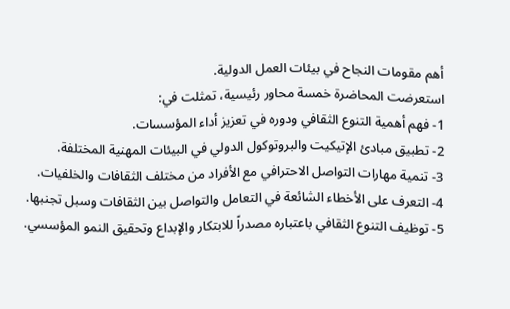أهم مقومات النجاح في بيئات العمل الدولية.
استعرضت المحاضرة خمسة محاور رئيسية، تمثلت في:
1- فهم أهمية التنوع الثقافي ودوره في تعزيز أداء المؤسسات.
2- تطبيق مبادئ الإتيكيت والبروتوكول الدولي في البيئات المهنية المختلفة.
3- تنمية مهارات التواصل الاحترافي مع الأفراد من مختلف الثقافات والخلفيات.
4- التعرف على الأخطاء الشائعة في التعامل والتواصل بين الثقافات وسبل تجنبها.
5- توظيف التنوع الثقافي باعتباره مصدراً للابتكار والإبداع وتحقيق النمو المؤسسي.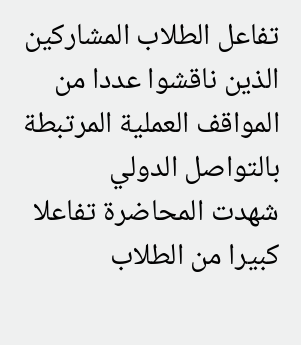تفاعل الطلاب المشاركين الذين ناقشوا عددا من المواقف العملية المرتبطة بالتواصل الدولي
شهدت المحاضرة تفاعلا كبيرا من الطلاب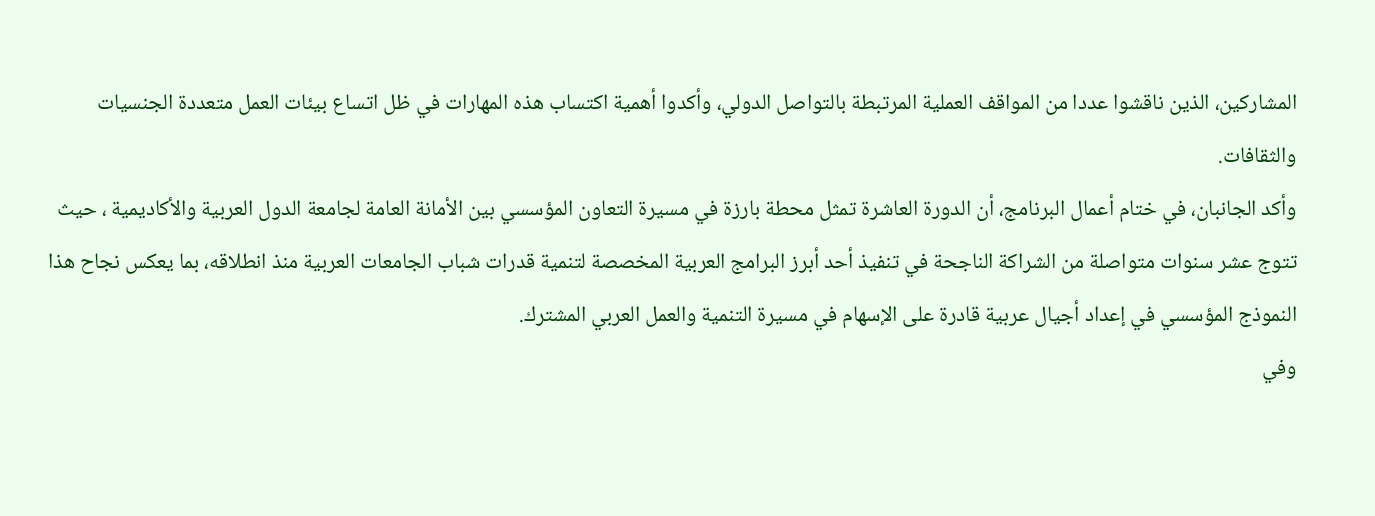المشاركين، الذين ناقشوا عددا من المواقف العملية المرتبطة بالتواصل الدولي، وأكدوا أهمية اكتساب هذه المهارات في ظل اتساع بيئات العمل متعددة الجنسيات والثقافات.
وأكد الجانبان، في ختام أعمال البرنامج، أن الدورة العاشرة تمثل محطة بارزة في مسيرة التعاون المؤسسي بين الأمانة العامة لجامعة الدول العربية والأكاديمية ، حيث تتوج عشر سنوات متواصلة من الشراكة الناجحة في تنفيذ أحد أبرز البرامج العربية المخصصة لتنمية قدرات شباب الجامعات العربية منذ انطلاقه، بما يعكس نجاح هذا النموذج المؤسسي في إعداد أجيال عربية قادرة على الإسهام في مسيرة التنمية والعمل العربي المشترك.
وفي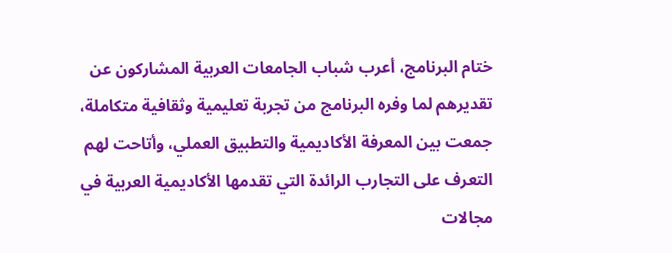ختام البرنامج، أعرب شباب الجامعات العربية المشاركون عن تقديرهم لما وفره البرنامج من تجربة تعليمية وثقافية متكاملة، جمعت بين المعرفة الأكاديمية والتطبيق العملي، وأتاحت لهم التعرف على التجارب الرائدة التي تقدمها الأكاديمية العربية في مجالات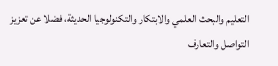التعليم والبحث العلمي والابتكار والتكنولوجيا الحديثة، فضلا عن تعزيز التواصل والتعارف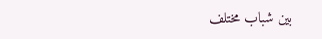بين شباب مختلف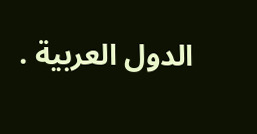الدول العربية .